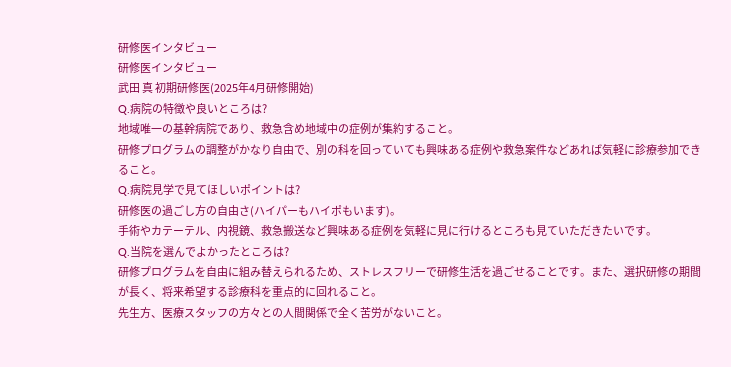研修医インタビュー
研修医インタビュー
武田 真 初期研修医(2025年4月研修開始)
Q.病院の特徴や良いところは?
地域唯一の基幹病院であり、救急含め地域中の症例が集約すること。
研修プログラムの調整がかなり自由で、別の科を回っていても興味ある症例や救急案件などあれば気軽に診療参加できること。
Q.病院見学で見てほしいポイントは?
研修医の過ごし方の自由さ(ハイパーもハイポもいます)。
手術やカテーテル、内視鏡、救急搬送など興味ある症例を気軽に見に行けるところも見ていただきたいです。
Q.当院を選んでよかったところは?
研修プログラムを自由に組み替えられるため、ストレスフリーで研修生活を過ごせることです。また、選択研修の期間が長く、将来希望する診療科を重点的に回れること。
先生方、医療スタッフの方々との人間関係で全く苦労がないこと。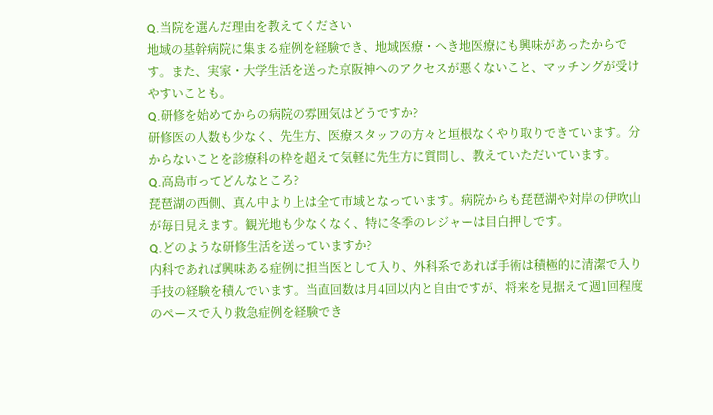Q.当院を選んだ理由を教えてください
地域の基幹病院に集まる症例を経験でき、地域医療・へき地医療にも興味があったからです。また、実家・大学生活を送った京阪神へのアクセスが悪くないこと、マッチングが受けやすいことも。
Q.研修を始めてからの病院の雰囲気はどうですか?
研修医の人数も少なく、先生方、医療スタッフの方々と垣根なくやり取りできています。分からないことを診療科の枠を超えて気軽に先生方に質問し、教えていただいています。
Q.高島市ってどんなところ?
琵琶湖の西側、真ん中より上は全て市域となっています。病院からも琵琶湖や対岸の伊吹山が毎日見えます。観光地も少なくなく、特に冬季のレジャーは目白押しです。
Q.どのような研修生活を送っていますか?
内科であれば興味ある症例に担当医として入り、外科系であれば手術は積極的に清潔で入り手技の経験を積んでいます。当直回数は月4回以内と自由ですが、将来を見据えて週1回程度のペースで入り救急症例を経験でき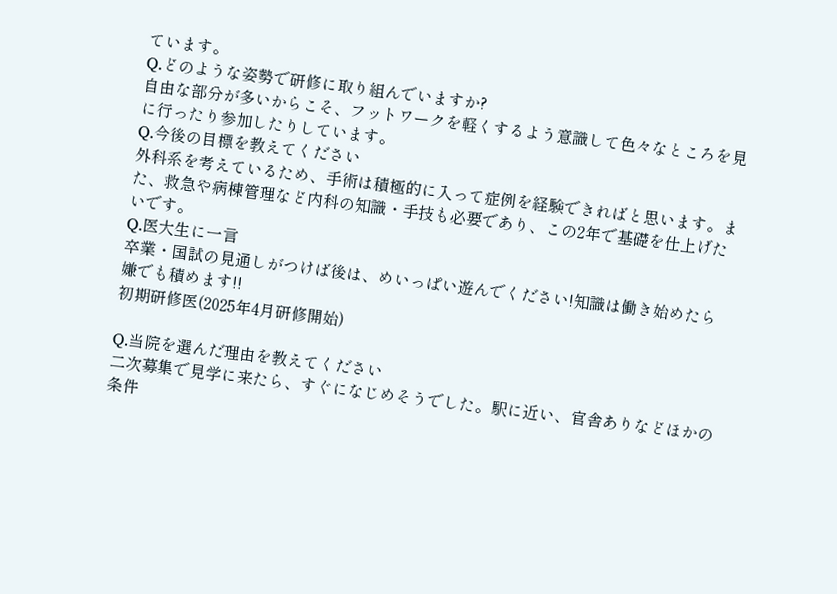ています。
Q.どのような姿勢で研修に取り組んでいますか?
自由な部分が多いからこそ、フットワークを軽くするよう意識して色々なところを見に行ったり参加したりしています。
Q.今後の目標を教えてください
外科系を考えているため、手術は積極的に入って症例を経験できればと思います。また、救急や病棟管理など内科の知識・手技も必要であり、この2年で基礎を仕上げたいです。
Q.医大生に一言
卒業・国試の見通しがつけば後は、めいっぱい遊んでください!知識は働き始めたら嫌でも積めます!!
初期研修医(2025年4月研修開始)

Q.当院を選んだ理由を教えてください
二次募集で見学に来たら、すぐになじめそうでした。駅に近い、官舎ありなどほかの条件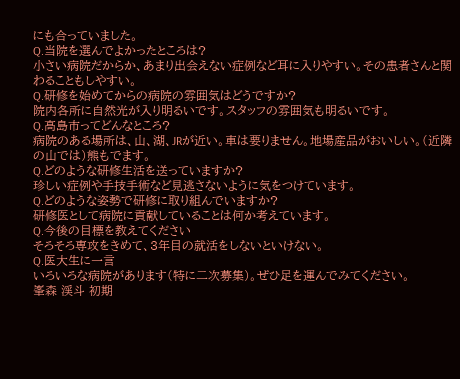にも合っていました。
Q.当院を選んでよかったところは?
小さい病院だからか、あまり出会えない症例など耳に入りやすい。その患者さんと関わることもしやすい。
Q.研修を始めてからの病院の雰囲気はどうですか?
院内各所に自然光が入り明るいです。スタッフの雰囲気も明るいです。
Q.高島市ってどんなところ?
病院のある場所は、山、湖、JRが近い。車は要りません。地場産品がおいしい。(近隣の山では)熊もでます。
Q.どのような研修生活を送っていますか?
珍しい症例や手技手術など見逃さないように気をつけています。
Q.どのような姿勢で研修に取り組んでいますか?
研修医として病院に貢献していることは何か考えています。
Q.今後の目標を教えてください
そろそろ専攻をきめて、3年目の就活をしないといけない。
Q.医大生に一言
いろいろな病院があります(特に二次募集)。ぜひ足を運んでみてください。
峯森 渓斗 初期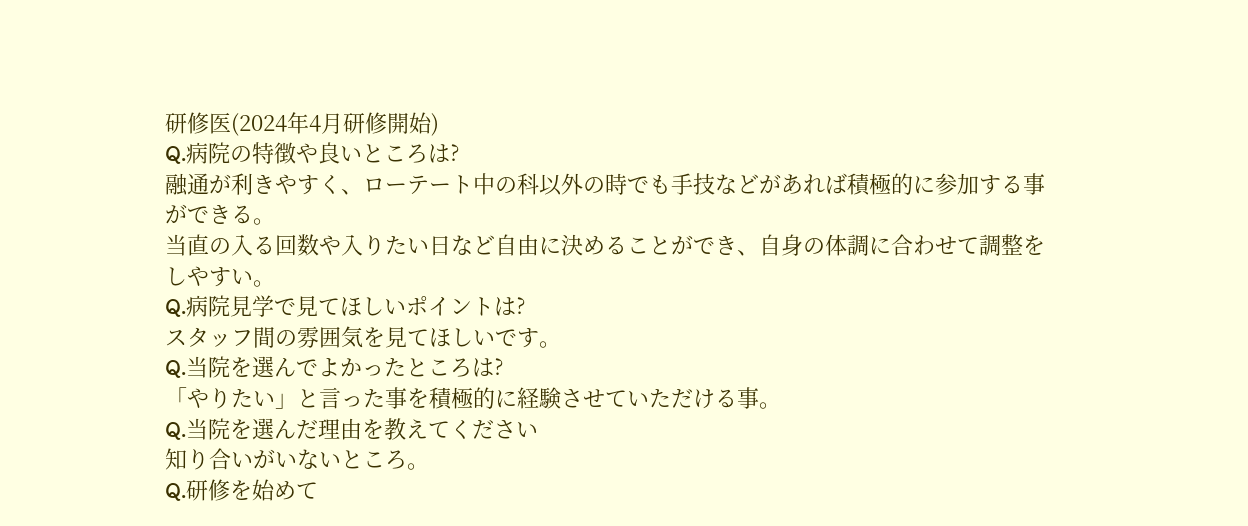研修医(2024年4月研修開始)
Q.病院の特徴や良いところは?
融通が利きやすく、ローテート中の科以外の時でも手技などがあれば積極的に参加する事ができる。
当直の入る回数や入りたい日など自由に決めることができ、自身の体調に合わせて調整をしやすい。
Q.病院見学で見てほしいポイントは?
スタッフ間の雰囲気を見てほしいです。
Q.当院を選んでよかったところは?
「やりたい」と言った事を積極的に経験させていただける事。
Q.当院を選んだ理由を教えてください
知り合いがいないところ。
Q.研修を始めて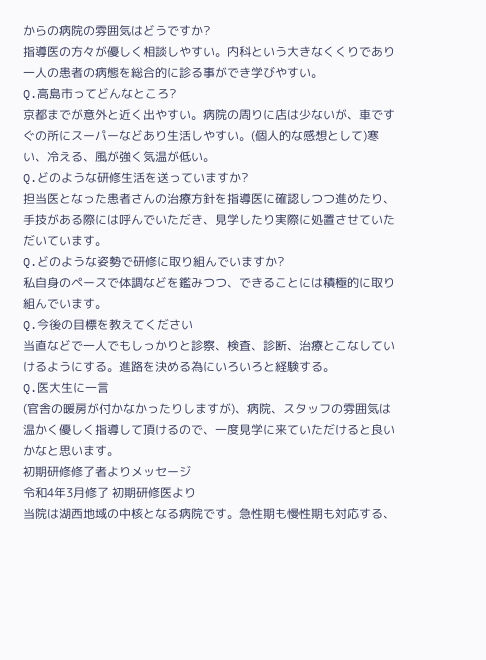からの病院の雰囲気はどうですか?
指導医の方々が優しく相談しやすい。内科という大きなくくりであり一人の患者の病態を総合的に診る事ができ学びやすい。
Q.高島市ってどんなところ?
京都までが意外と近く出やすい。病院の周りに店は少ないが、車ですぐの所にスーパーなどあり生活しやすい。(個人的な感想として)寒い、冷える、風が強く気温が低い。
Q.どのような研修生活を送っていますか?
担当医となった患者さんの治療方針を指導医に確認しつつ進めたり、手技がある際には呼んでいただき、見学したり実際に処置させていただいています。
Q.どのような姿勢で研修に取り組んでいますか?
私自身のペースで体調などを鑑みつつ、できることには積極的に取り組んでいます。
Q.今後の目標を教えてください
当直などで一人でもしっかりと診察、検査、診断、治療とこなしていけるようにする。進路を決める為にいろいろと経験する。
Q.医大生に一言
(官舎の暖房が付かなかったりしますが)、病院、スタッフの雰囲気は温かく優しく指導して頂けるので、一度見学に来ていただけると良いかなと思います。
初期研修修了者よりメッセージ
令和4年3月修了 初期研修医より
当院は湖西地域の中核となる病院です。急性期も慢性期も対応する、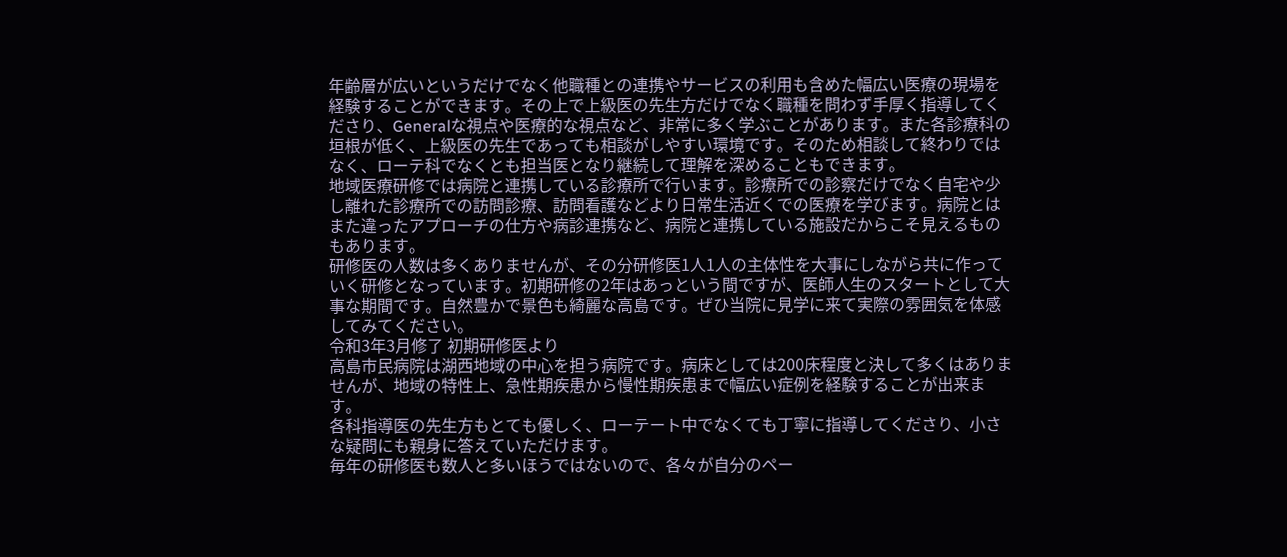年齢層が広いというだけでなく他職種との連携やサービスの利用も含めた幅広い医療の現場を経験することができます。その上で上級医の先生方だけでなく職種を問わず手厚く指導してくださり、Generalな視点や医療的な視点など、非常に多く学ぶことがあります。また各診療科の垣根が低く、上級医の先生であっても相談がしやすい環境です。そのため相談して終わりではなく、ローテ科でなくとも担当医となり継続して理解を深めることもできます。
地域医療研修では病院と連携している診療所で行います。診療所での診察だけでなく自宅や少し離れた診療所での訪問診療、訪問看護などより日常生活近くでの医療を学びます。病院とはまた違ったアプローチの仕方や病診連携など、病院と連携している施設だからこそ見えるものもあります。
研修医の人数は多くありませんが、その分研修医1人1人の主体性を大事にしながら共に作っていく研修となっています。初期研修の2年はあっという間ですが、医師人生のスタートとして大事な期間です。自然豊かで景色も綺麗な高島です。ぜひ当院に見学に来て実際の雰囲気を体感してみてください。
令和3年3月修了 初期研修医より
高島市民病院は湖西地域の中心を担う病院です。病床としては200床程度と決して多くはありませんが、地域の特性上、急性期疾患から慢性期疾患まで幅広い症例を経験することが出来ます。
各科指導医の先生方もとても優しく、ローテート中でなくても丁寧に指導してくださり、小さな疑問にも親身に答えていただけます。
毎年の研修医も数人と多いほうではないので、各々が自分のペー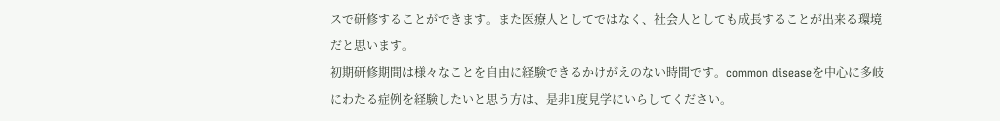スで研修することができます。また医療人としてではなく、社会人としても成長することが出来る環境だと思います。
初期研修期間は様々なことを自由に経験できるかけがえのない時間です。common diseaseを中心に多岐にわたる症例を経験したいと思う方は、是非1度見学にいらしてください。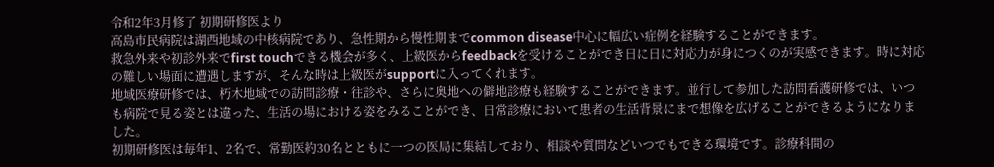令和2年3月修了 初期研修医より
高島市民病院は湖西地域の中核病院であり、急性期から慢性期までcommon disease中心に幅広い症例を経験することができます。
救急外来や初診外来でfirst touchできる機会が多く、上級医からfeedbackを受けることができ日に日に対応力が身につくのが実感できます。時に対応の難しい場面に遭遇しますが、そんな時は上級医がsupportに入ってくれます。
地域医療研修では、朽木地域での訪問診療・往診や、さらに奥地への僻地診療も経験することができます。並行して参加した訪問看護研修では、いつも病院で見る姿とは違った、生活の場における姿をみることができ、日常診療において患者の生活背景にまで想像を広げることができるようになりました。
初期研修医は毎年1、2名で、常勤医約30名とともに一つの医局に集結しており、相談や質問などいつでもできる環境です。診療科間の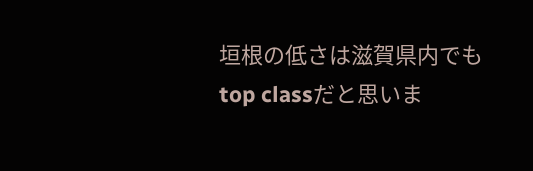垣根の低さは滋賀県内でもtop classだと思いま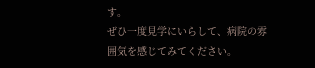す。
ぜひ一度見学にいらして、病院の雰囲気を感じてみてください。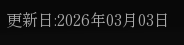更新日:2026年03月03日